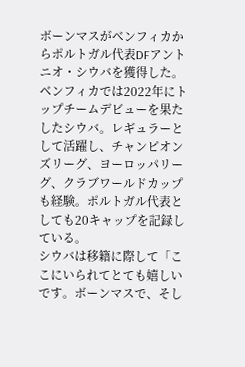ボーンマスがベンフィカからポルトガル代表DFアントニオ・シウバを獲得した。
ベンフィカでは2022年にトップチームデビューを果たしたシウバ。レギュラーとして活躍し、チャンピオンズリーグ、ヨーロッパリーグ、クラブワールドカップも経験。ポルトガル代表としても20キャップを記録している。
シウバは移籍に際して「ここにいられてとても嬉しいです。ボーンマスで、そし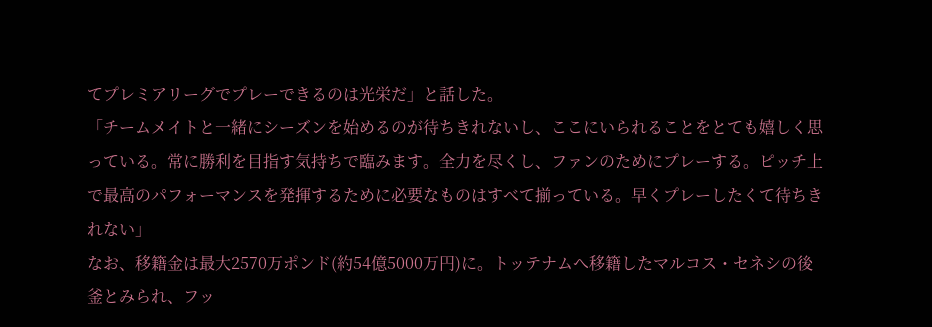てプレミアリーグでプレーできるのは光栄だ」と話した。
「チームメイトと一緒にシーズンを始めるのが待ちきれないし、ここにいられることをとても嬉しく思っている。常に勝利を目指す気持ちで臨みます。全力を尽くし、ファンのためにプレーする。ピッチ上で最高のパフォーマンスを発揮するために必要なものはすべて揃っている。早くプレーしたくて待ちきれない」
なお、移籍金は最大2570万ポンド(約54億5000万円)に。トッテナムへ移籍したマルコス・セネシの後釜とみられ、フッ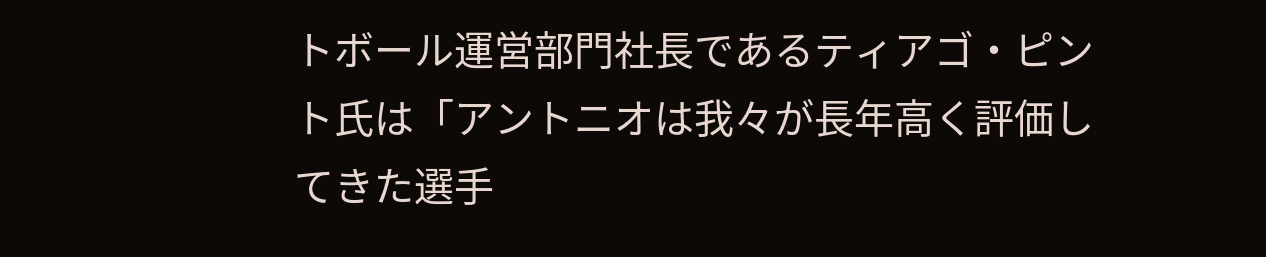トボール運営部門社長であるティアゴ・ピント氏は「アントニオは我々が長年高く評価してきた選手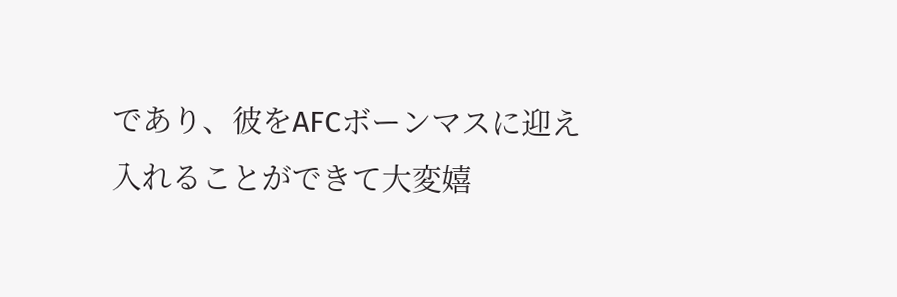であり、彼をAFCボーンマスに迎え入れることができて大変嬉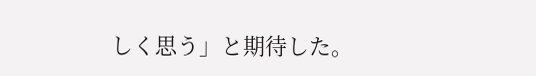しく思う」と期待した。